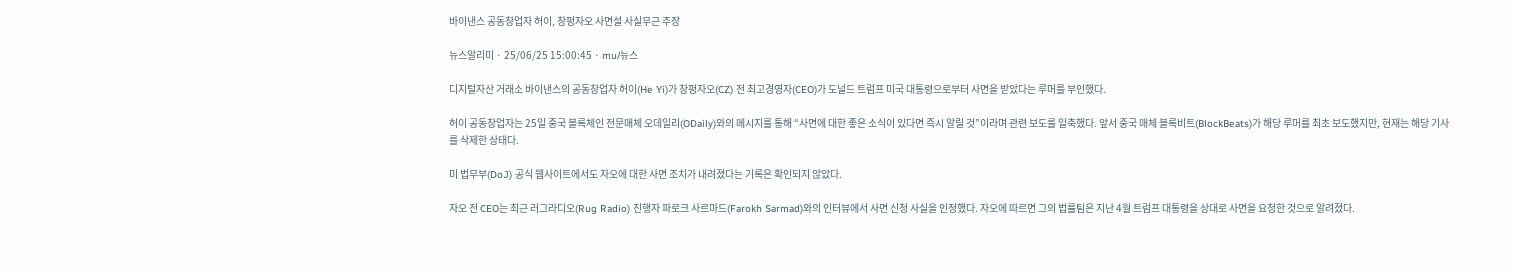바이낸스 공동창업자 허이, 창펑자오 사면설 사실무근 주장

뉴스알리미 · 25/06/25 15:00:45 · mu/뉴스

디지털자산 거래소 바이낸스의 공동창업자 허이(He Yi)가 창펑자오(CZ) 전 최고경영자(CEO)가 도널드 트럼프 미국 대통령으로부터 사면을 받았다는 루머를 부인했다.

허이 공동창업자는 25일 중국 블록체인 전문매체 오데일리(ODaily)와의 메시지를 통해 “사면에 대한 좋은 소식이 있다면 즉시 알릴 것”이라며 관련 보도를 일축했다. 앞서 중국 매체 블록비트(BlockBeats)가 해당 루머를 최초 보도했지만, 현재는 해당 기사를 삭제한 상태다.

미 법무부(DoJ) 공식 웹사이트에서도 자오에 대한 사면 조치가 내려졌다는 기록은 확인되지 않았다.

자오 전 CEO는 최근 러그라디오(Rug Radio) 진행자 파로크 사르마드(Farokh Sarmad)와의 인터뷰에서 사면 신청 사실을 인정했다. 자오에 따르면 그의 법률팀은 지난 4월 트럼프 대통령을 상대로 사면을 요청한 것으로 알려졌다.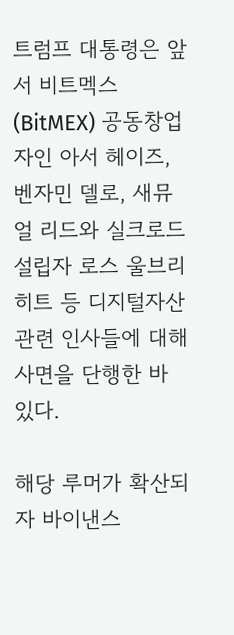트럼프 대통령은 앞서 비트멕스(BitMEX) 공동창업자인 아서 헤이즈, 벤자민 델로, 새뮤얼 리드와 실크로드 설립자 로스 울브리히트 등 디지털자산 관련 인사들에 대해 사면을 단행한 바 있다.

해당 루머가 확산되자 바이낸스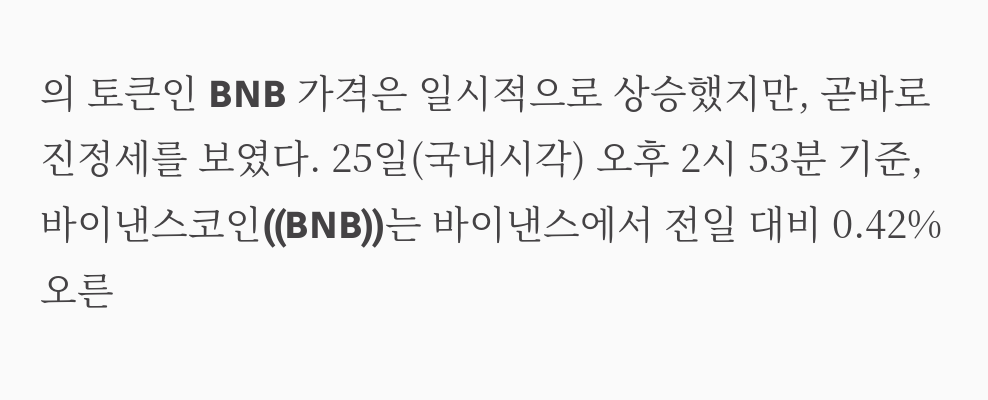의 토큰인 BNB 가격은 일시적으로 상승했지만, 곧바로 진정세를 보였다. 25일(국내시각) 오후 2시 53분 기준, 바이낸스코인((BNB))는 바이낸스에서 전일 대비 0.42% 오른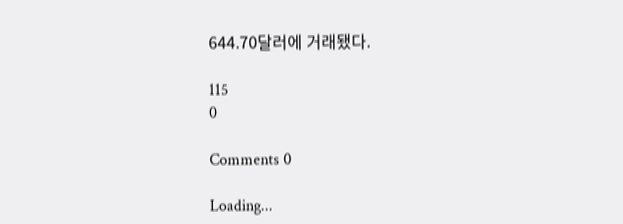644.70달러에 거래됐다.

115
0

Comments 0

Loading...